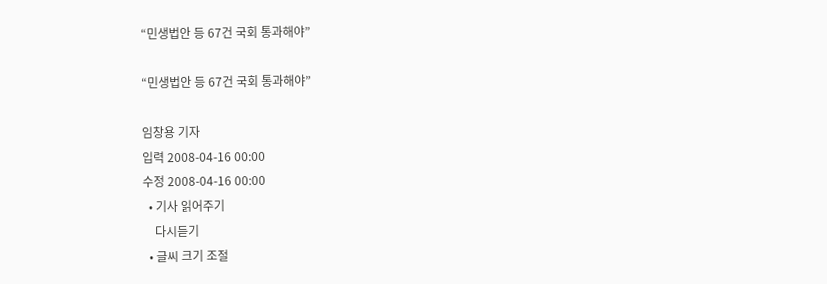“민생법안 등 67건 국회 통과해야”

“민생법안 등 67건 국회 통과해야”

임창용 기자
입력 2008-04-16 00:00
수정 2008-04-16 00:00
  • 기사 읽어주기
    다시듣기
  • 글씨 크기 조절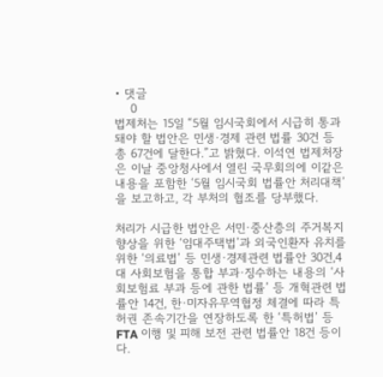• 댓글
    0
법제처는 15일 “5월 임시국회에서 시급히 통과돼야 할 법안은 민생·경제 관련 법률 30건 등 총 67건에 달한다.”고 밝혔다. 이석연 법제처장은 이날 중앙청사에서 열린 국무회의에 이같은 내용을 포함한 ‘5월 임시국회 법률안 처리대책’을 보고하고, 각 부처의 협조를 당부했다.

처리가 시급한 법안은 서민·중산층의 주거복지향상을 위한 ‘임대주택법’과 외국인환자 유치를 위한 ‘의료법’ 등 민생·경제관련 법률안 30건,4대 사회보험을 통합 부과·징수하는 내용의 ‘사회보험료 부과 등에 관한 법률’ 등 개혁관련 법률안 14건, 한·미자유무역협정 체결에 따라 특허권 존속기간을 연장하도록 한 ‘특허법’ 등 FTA 이행 및 피해 보전 관련 법률안 18건 등이다.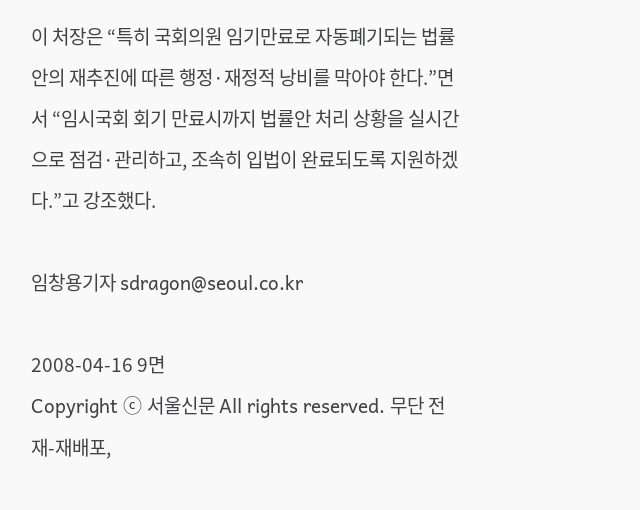이 처장은 “특히 국회의원 임기만료로 자동폐기되는 법률안의 재추진에 따른 행정·재정적 낭비를 막아야 한다.”면서 “임시국회 회기 만료시까지 법률안 처리 상황을 실시간으로 점검·관리하고, 조속히 입법이 완료되도록 지원하겠다.”고 강조했다.

임창용기자 sdragon@seoul.co.kr

2008-04-16 9면
Copyright ⓒ 서울신문 All rights reserved. 무단 전재-재배포,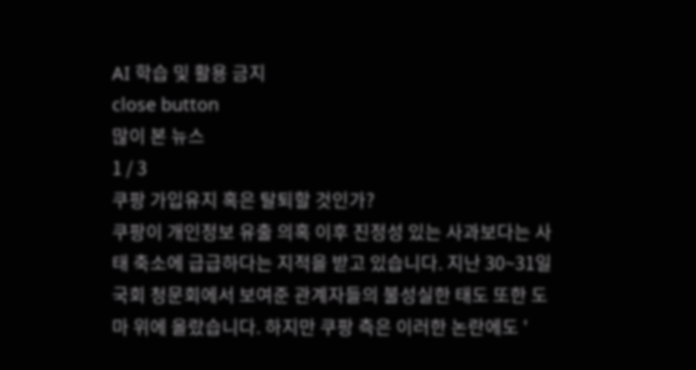AI 학습 및 활용 금지
close button
많이 본 뉴스
1 / 3
쿠팡 가입유지 혹은 탈퇴할 것인가?
쿠팡이 개인정보 유출 의혹 이후 진정성 있는 사과보다는 사태 축소에 급급하다는 지적을 받고 있습니다. 지난 30~31일 국회 청문회에서 보여준 관계자들의 불성실한 태도 또한 도마 위에 올랐습니다. 하지만 쿠팡 측은 이러한 논란에도 '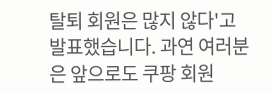탈퇴 회원은 많지 않다'고 발표했습니다. 과연 여러분은 앞으로도 쿠팡 회원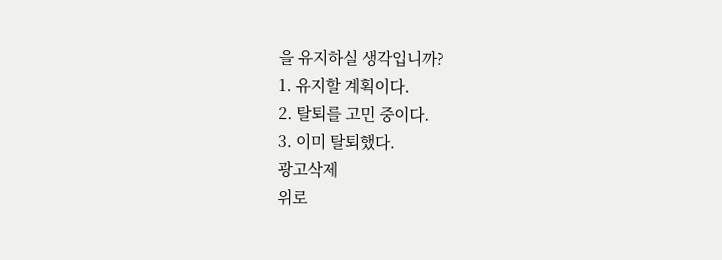을 유지하실 생각입니까?
1. 유지할 계획이다.
2. 탈퇴를 고민 중이다.
3. 이미 탈퇴했다.
광고삭제
위로